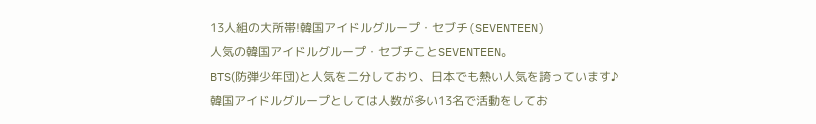13人組の大所帯!韓国アイドルグループ・セブチ(SEVENTEEN)
人気の韓国アイドルグループ・セブチことSEVENTEEN。
BTS(防弾少年団)と人気を二分しており、日本でも熱い人気を誇っています♪
韓国アイドルグループとしては人数が多い13名で活動をしてお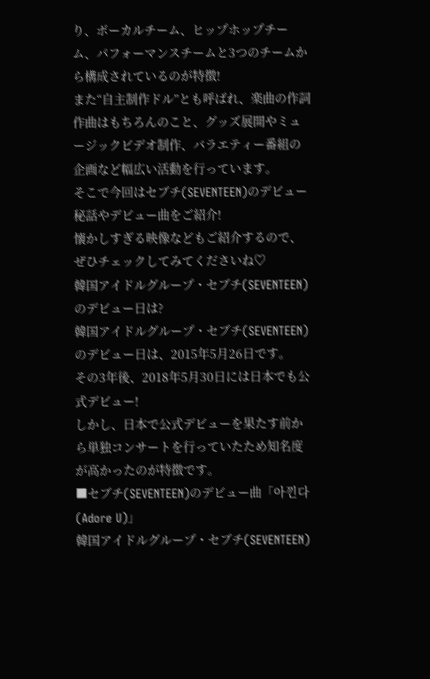り、ボーカルチーム、ヒップホップチーム、パフォーマンスチームと3つのチームから構成されているのが特徴!
また“自主制作ドル”とも呼ばれ、楽曲の作詞作曲はもちろんのこと、グッズ展開やミュージックビデオ制作、バラエティー番組の企画など幅広い活動を行っています。
そこで今回はセブチ(SEVENTEEN)のデビュー秘話やデビュー曲をご紹介!
懐かしすぎる映像などもご紹介するので、ぜひチェックしてみてくださいね♡
韓国アイドルグループ・セブチ(SEVENTEEN)のデビュー日は?
韓国アイドルグループ・セブチ(SEVENTEEN)のデビュー日は、2015年5月26日です。
その3年後、2018年5月30日には日本でも公式デビュー!
しかし、日本で公式デビューを果たす前から単独コンサートを行っていたため知名度が高かったのが特徴です。
■セブチ(SEVENTEEN)のデビュー曲「아낀다 (Adore U)」
韓国アイドルグループ・セブチ(SEVENTEEN)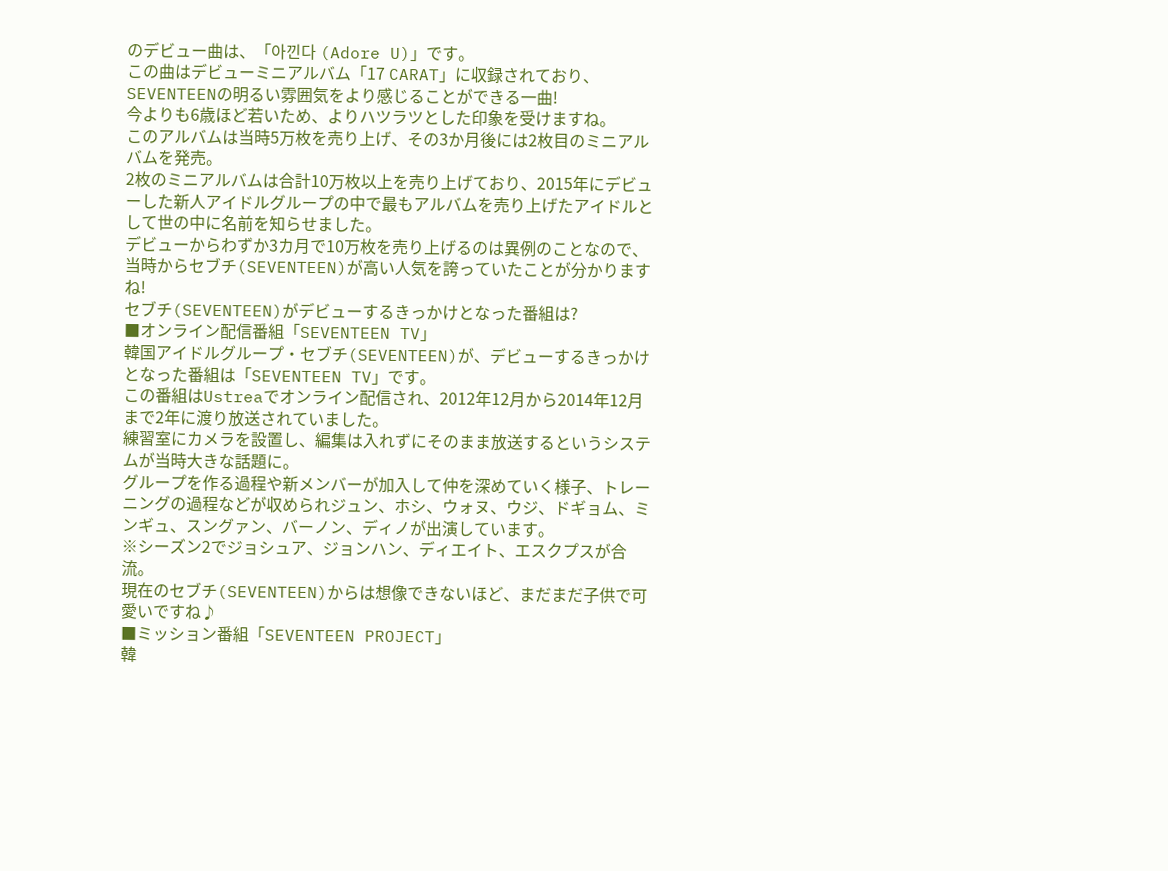のデビュー曲は、「아낀다 (Adore U)」です。
この曲はデビューミニアルバム「17 CARAT」に収録されており、SEVENTEENの明るい雰囲気をより感じることができる一曲!
今よりも6歳ほど若いため、よりハツラツとした印象を受けますね。
このアルバムは当時5万枚を売り上げ、その3か月後には2枚目のミニアルバムを発売。
2枚のミニアルバムは合計10万枚以上を売り上げており、2015年にデビューした新人アイドルグループの中で最もアルバムを売り上げたアイドルとして世の中に名前を知らせました。
デビューからわずか3カ月で10万枚を売り上げるのは異例のことなので、当時からセブチ(SEVENTEEN)が高い人気を誇っていたことが分かりますね!
セブチ(SEVENTEEN)がデビューするきっかけとなった番組は?
■オンライン配信番組「SEVENTEEN TV」
韓国アイドルグループ・セブチ(SEVENTEEN)が、デビューするきっかけとなった番組は「SEVENTEEN TV」です。
この番組はUstreaでオンライン配信され、2012年12月から2014年12月まで2年に渡り放送されていました。
練習室にカメラを設置し、編集は入れずにそのまま放送するというシステムが当時大きな話題に。
グループを作る過程や新メンバーが加入して仲を深めていく様子、トレーニングの過程などが収められジュン、ホシ、ウォヌ、ウジ、ドギョム、ミンギュ、スングァン、バーノン、ディノが出演しています。
※シーズン2でジョシュア、ジョンハン、ディエイト、エスクプスが合流。
現在のセブチ(SEVENTEEN)からは想像できないほど、まだまだ子供で可愛いですね♪
■ミッション番組「SEVENTEEN PROJECT」
韓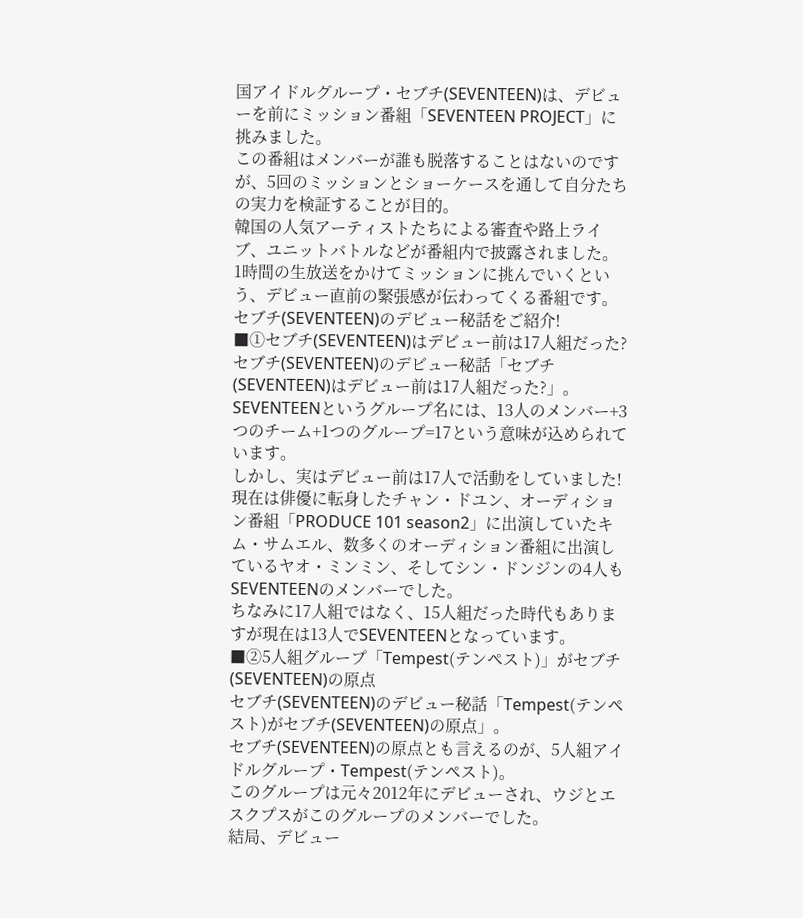国アイドルグループ・セブチ(SEVENTEEN)は、デビューを前にミッション番組「SEVENTEEN PROJECT」に挑みました。
この番組はメンバーが誰も脱落することはないのですが、5回のミッションとショーケースを通して自分たちの実力を検証することが目的。
韓国の人気アーティストたちによる審査や路上ライブ、ユニットバトルなどが番組内で披露されました。
1時間の生放送をかけてミッションに挑んでいくという、デビュー直前の緊張感が伝わってくる番組です。
セブチ(SEVENTEEN)のデビュー秘話をご紹介!
■①セブチ(SEVENTEEN)はデビュー前は17人組だった?
セブチ(SEVENTEEN)のデビュー秘話「セブチ(SEVENTEEN)はデビュー前は17人組だった?」。
SEVENTEENというグループ名には、13人のメンバー+3つのチーム+1つのグループ=17という意味が込められています。
しかし、実はデビュー前は17人で活動をしていました!
現在は俳優に転身したチャン・ドユン、オーディション番組「PRODUCE 101 season2」に出演していたキム・サムエル、数多くのオーディション番組に出演しているヤオ・ミンミン、そしてシン・ドンジンの4人もSEVENTEENのメンバーでした。
ちなみに17人組ではなく、15人組だった時代もありますが現在は13人でSEVENTEENとなっています。
■②5人組グループ「Tempest(テンペスト)」がセブチ(SEVENTEEN)の原点
セブチ(SEVENTEEN)のデビュー秘話「Tempest(テンペスト)がセブチ(SEVENTEEN)の原点」。
セブチ(SEVENTEEN)の原点とも言えるのが、5人組アイドルグループ・Tempest(テンペスト)。
このグループは元々2012年にデビューされ、ウジとエスクプスがこのグループのメンバーでした。
結局、デビュー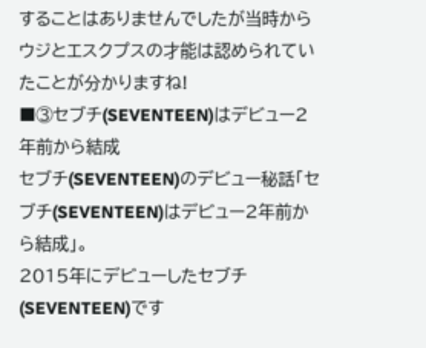することはありませんでしたが当時からウジとエスクプスの才能は認められていたことが分かりますね!
■③セブチ(SEVENTEEN)はデビュー2年前から結成
セブチ(SEVENTEEN)のデビュー秘話「セブチ(SEVENTEEN)はデビュー2年前から結成」。
2015年にデビューしたセブチ(SEVENTEEN)です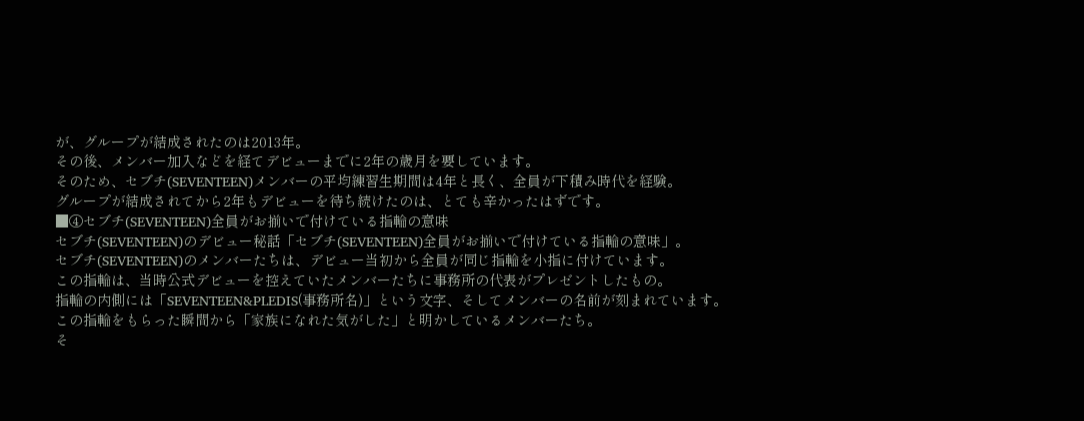が、グループが結成されたのは2013年。
その後、メンバー加入などを経てデビューまでに2年の歳月を要しています。
そのため、セブチ(SEVENTEEN)メンバーの平均練習生期間は4年と長く、全員が下積み時代を経験。
グループが結成されてから2年もデビューを待ち続けたのは、とても辛かったはずです。
■④セブチ(SEVENTEEN)全員がお揃いで付けている指輪の意味
セブチ(SEVENTEEN)のデビュー秘話「セブチ(SEVENTEEN)全員がお揃いで付けている指輪の意味」。
セブチ(SEVENTEEN)のメンバーたちは、デビュー当初から全員が同じ指輪を小指に付けています。
この指輪は、当時公式デビューを控えていたメンバーたちに事務所の代表がプレゼントしたもの。
指輪の内側には「SEVENTEEN&PLEDIS(事務所名)」という文字、そしてメンバーの名前が刻まれています。
この指輪をもらった瞬間から「家族になれた気がした」と明かしているメンバーたち。
そ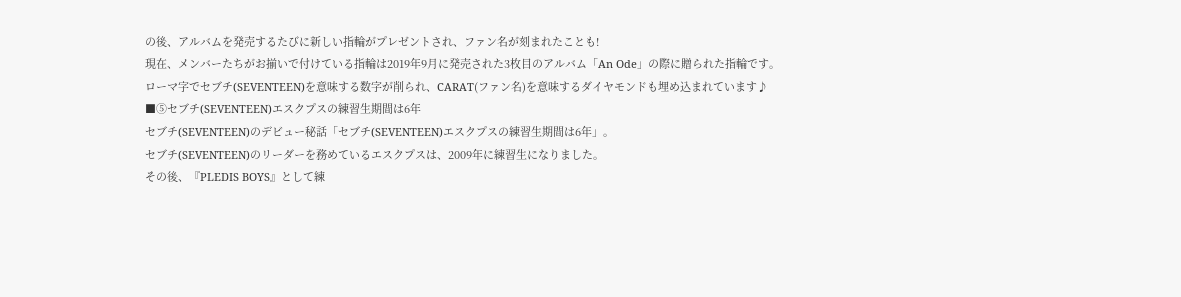の後、アルバムを発売するたびに新しい指輪がプレゼントされ、ファン名が刻まれたことも!
現在、メンバーたちがお揃いで付けている指輪は2019年9月に発売された3枚目のアルバム「An Ode」の際に贈られた指輪です。
ローマ字でセブチ(SEVENTEEN)を意味する数字が削られ、CARAT(ファン名)を意味するダイヤモンドも埋め込まれています♪
■⑤セブチ(SEVENTEEN)エスクプスの練習生期間は6年
セブチ(SEVENTEEN)のデビュー秘話「セブチ(SEVENTEEN)エスクプスの練習生期間は6年」。
セブチ(SEVENTEEN)のリーダーを務めているエスクプスは、2009年に練習生になりました。
その後、『PLEDIS BOYS』として練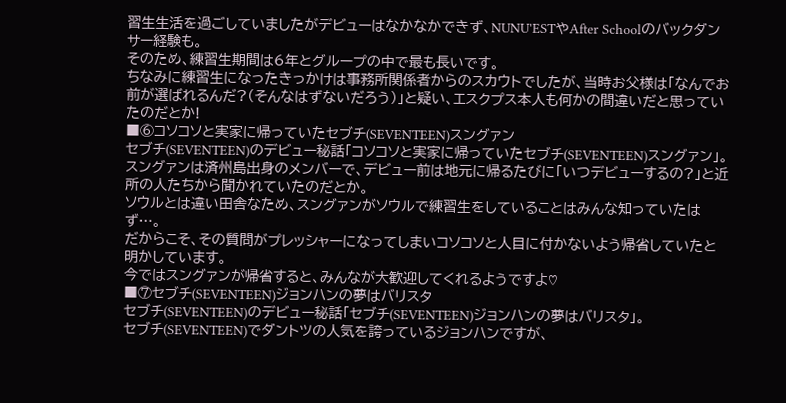習生生活を過ごしていましたがデビューはなかなかできず、NUNU'ESTやAfter Schoolのバックダンサー経験も。
そのため、練習生期間は6年とグループの中で最も長いです。
ちなみに練習生になったきっかけは事務所関係者からのスカウトでしたが、当時お父様は「なんでお前が選ばれるんだ?(そんなはずないだろう)」と疑い、エスクプス本人も何かの間違いだと思っていたのだとか!
■⑥コソコソと実家に帰っていたセブチ(SEVENTEEN)スングァン
セブチ(SEVENTEEN)のデビュー秘話「コソコソと実家に帰っていたセブチ(SEVENTEEN)スングァン」。
スングァンは済州島出身のメンバーで、デビュー前は地元に帰るたびに「いつデビューするの?」と近所の人たちから聞かれていたのだとか。
ソウルとは違い田舎なため、スングァンがソウルで練習生をしていることはみんな知っていたはず…。
だからこそ、その質問がプレッシャーになってしまいコソコソと人目に付かないよう帰省していたと明かしています。
今ではスングァンが帰省すると、みんなが大歓迎してくれるようですよ♡
■⑦セブチ(SEVENTEEN)ジョンハンの夢はバリスタ
セブチ(SEVENTEEN)のデビュー秘話「セブチ(SEVENTEEN)ジョンハンの夢はバリスタ」。
セブチ(SEVENTEEN)でダントツの人気を誇っているジョンハンですが、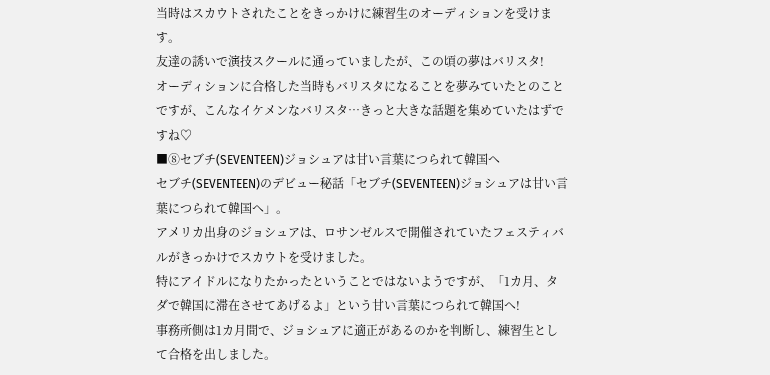当時はスカウトされたことをきっかけに練習生のオーディションを受けます。
友達の誘いで演技スクールに通っていましたが、この頃の夢はバリスタ!
オーディションに合格した当時もバリスタになることを夢みていたとのことですが、こんなイケメンなバリスタ…きっと大きな話題を集めていたはずですね♡
■⑧セブチ(SEVENTEEN)ジョシュアは甘い言葉につられて韓国へ
セブチ(SEVENTEEN)のデビュー秘話「セブチ(SEVENTEEN)ジョシュアは甘い言葉につられて韓国へ」。
アメリカ出身のジョシュアは、ロサンゼルスで開催されていたフェスティバルがきっかけでスカウトを受けました。
特にアイドルになりたかったということではないようですが、「1カ月、タダで韓国に滞在させてあげるよ」という甘い言葉につられて韓国へ!
事務所側は1カ月間で、ジョシュアに適正があるのかを判断し、練習生として合格を出しました。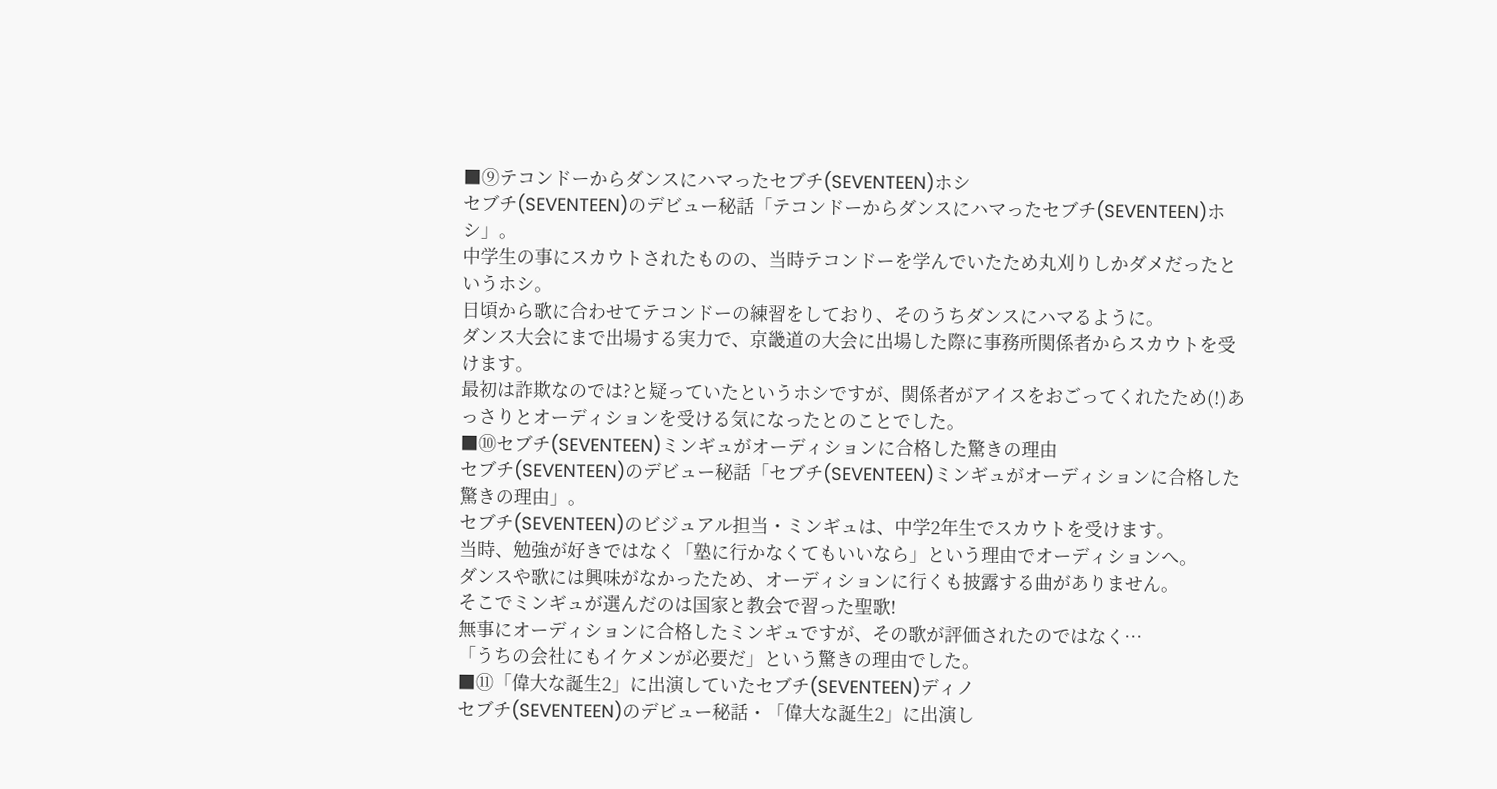■⑨テコンドーからダンスにハマったセブチ(SEVENTEEN)ホシ
セブチ(SEVENTEEN)のデビュー秘話「テコンドーからダンスにハマったセブチ(SEVENTEEN)ホシ」。
中学生の事にスカウトされたものの、当時テコンドーを学んでいたため丸刈りしかダメだったというホシ。
日頃から歌に合わせてテコンドーの練習をしており、そのうちダンスにハマるように。
ダンス大会にまで出場する実力で、京畿道の大会に出場した際に事務所関係者からスカウトを受けます。
最初は詐欺なのでは?と疑っていたというホシですが、関係者がアイスをおごってくれたため(!)あっさりとオーディションを受ける気になったとのことでした。
■⑩セブチ(SEVENTEEN)ミンギュがオーディションに合格した驚きの理由
セブチ(SEVENTEEN)のデビュー秘話「セブチ(SEVENTEEN)ミンギュがオーディションに合格した驚きの理由」。
セブチ(SEVENTEEN)のビジュアル担当・ミンギュは、中学2年生でスカウトを受けます。
当時、勉強が好きではなく「塾に行かなくてもいいなら」という理由でオーディションへ。
ダンスや歌には興味がなかったため、オーディションに行くも披露する曲がありません。
そこでミンギュが選んだのは国家と教会で習った聖歌!
無事にオーディションに合格したミンギュですが、その歌が評価されたのではなく…
「うちの会社にもイケメンが必要だ」という驚きの理由でした。
■⑪「偉大な誕生2」に出演していたセブチ(SEVENTEEN)ディノ
セブチ(SEVENTEEN)のデビュー秘話・「偉大な誕生2」に出演し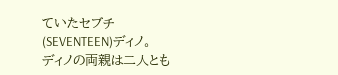ていたセブチ(SEVENTEEN)ディノ。
ディノの両親は二人とも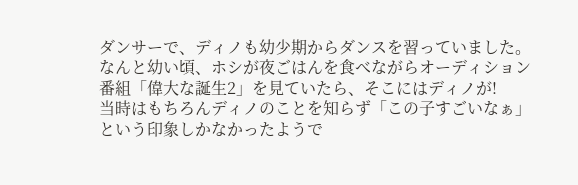ダンサーで、ディノも幼少期からダンスを習っていました。
なんと幼い頃、ホシが夜ごはんを食べながらオーディション番組「偉大な誕生2」を見ていたら、そこにはディノが!
当時はもちろんディノのことを知らず「この子すごいなぁ」という印象しかなかったようで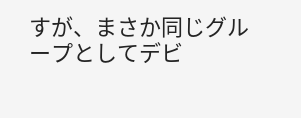すが、まさか同じグループとしてデビ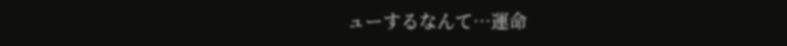ューするなんて…運命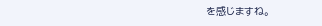を感じますね。